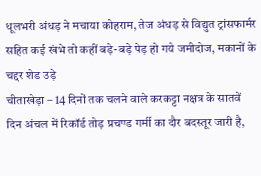धूलभरी अंधड़ ने मचाया कोहराम, तेज अंधड़ से विद्युत ट्रांसफार्मर सहित कई खंभे तो कहीं बड़े-बड़े पेड़ हो गये जमीदोज, मकानों के चद्दर शेड उड़े
चीताखेड़ा – 14 दिनों तक चलने वाले करकट्टा नक्षत्र के सातवें दिन अंचल में रिकॉर्ड तोड़ प्रचण्ड गर्मी का दौर बदस्तूर जारी है,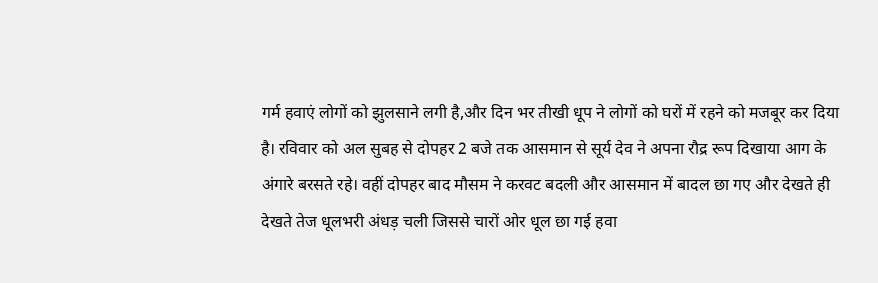गर्म हवाएं लोगों को झुलसाने लगी है,और दिन भर तीखी धूप ने लोगों को घरों में रहने को मजबूर कर दिया है। रविवार को अल सुबह से दोपहर 2 बजे तक आसमान से सूर्य देव ने अपना रौद्र रूप दिखाया आग के अंगारे बरसते रहे। वहीं दोपहर बाद मौसम ने करवट बदली और आसमान में बादल छा गए और देखते ही देखते तेज धूलभरी अंधड़ चली जिससे चारों ओर धूल छा गई हवा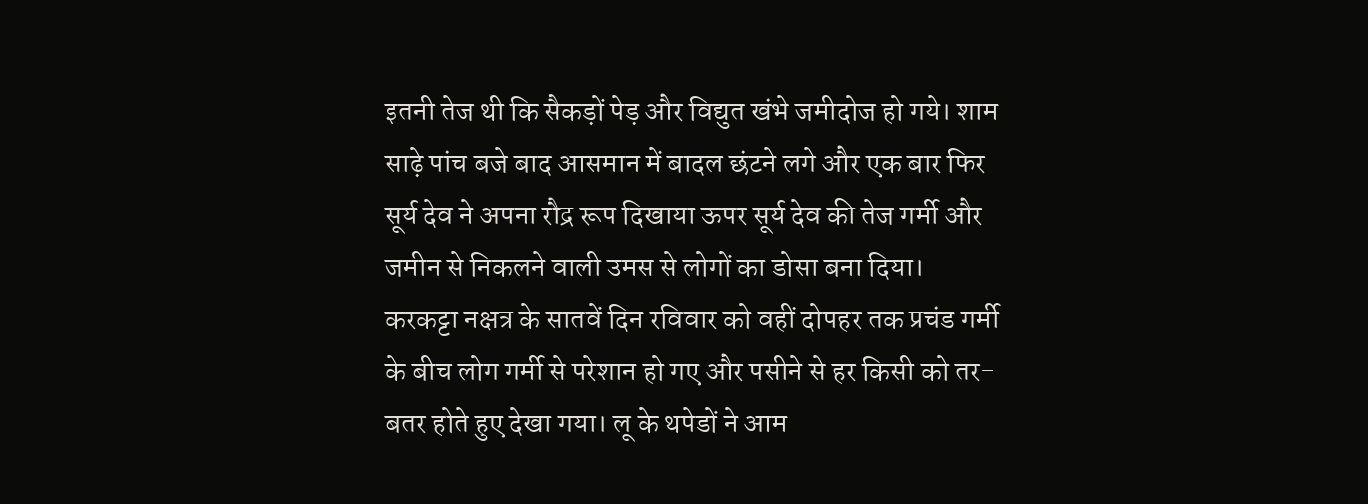इतनी तेज थी कि सैकड़ों पेड़ और विद्युत खंभे जमीदोज हो गये। शाम साढ़े पांच बजे बाद आसमान में बादल छंटने लगे और एक बार फिर सूर्य देव ने अपना रौद्र रूप दिखाया ऊपर सूर्य देव की तेज गर्मी और जमीन से निकलने वाली उमस से लोगों का डोसा बना दिया।
करकट्टा नक्षत्र के सातवें दिन रविवार को वहीं दोपहर तक प्रचंड गर्मी के बीच लोग गर्मी से परेशान हो गए और पसीने से हर किसी को तर-बतर होते हुए देखा गया। लू के थपेडों ने आम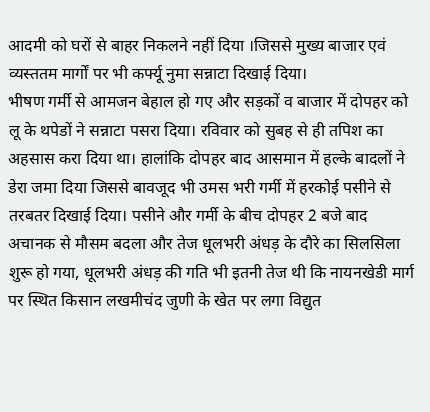आदमी को घरों से बाहर निकलने नहीं दिया ।जिससे मुख्य बाजार एवं व्यस्ततम मार्गों पर भी कर्फ्यू नुमा सन्नाटा दिखाई दिया।
भीषण गर्मी से आमजन बेहाल हो गए और सड़कों व बाजार में दोपहर को लू के थपेडों ने सन्नाटा पसरा दिया। रविवार को सुबह से ही तपिश का अहसास करा दिया था। हालांकि दोपहर बाद आसमान में हल्के बादलों ने डेरा जमा दिया जिससे बावजूद भी उमस भरी गर्मी में हरकोई पसीने से तरबतर दिखाई दिया। पसीने और गर्मी के बीच दोपहर 2 बजे बाद अचानक से मौसम बदला और तेज धूलभरी अंधड़ के दौरे का सिलसिला शुरू हो गया, धूलभरी अंधड़ की गति भी इतनी तेज थी कि नायनखेडी मार्ग पर स्थित किसान लखमीचंद जुणी के खेत पर लगा विद्युत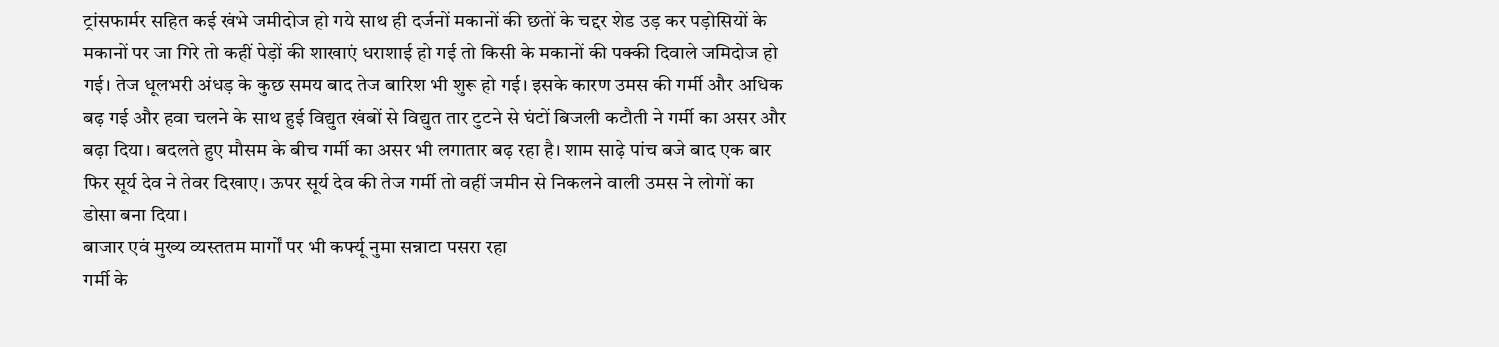ट्रांसफार्मर सहित कई खंभे जमीदोज हो गये साथ ही दर्जनों मकानों की छतों के चद्दर शेड उड़ कर पड़ोसियों के मकानों पर जा गिरे तो कहीं पेड़ों की शाखाएं धराशाई हो गई तो किसी के मकानों की पक्की दिवाले जमिदोज हो गई। तेज धूलभरी अंधड़ के कुछ समय बाद तेज बारिश भी शुरू हो गई। इसके कारण उमस की गर्मी और अधिक बढ़ गई और हवा चलने के साथ हुई विद्युत खंबों से विद्युत तार टुटने से घंटों बिजली कटौती ने गर्मी का असर और बढ़ा दिया। बदलते हुए मौसम के बीच गर्मी का असर भी लगातार बढ़ रहा है। शाम साढ़े पांच बजे बाद एक बार फिर सूर्य देव ने तेवर दिखाए। ऊपर सूर्य देव की तेज गर्मी तो वहीं जमीन से निकलने वाली उमस ने लोगों का डोसा बना दिया।
बाजार एवं मुख्य व्यस्ततम मार्गों पर भी कर्फ्यू नुमा सन्नाटा पसरा रहा
गर्मी के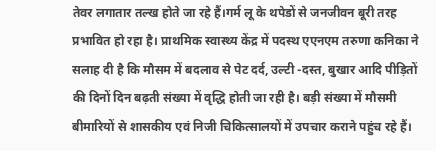तेवर लगातार तल्ख होते जा रहे हैं।गर्म लू के थपेडों से जनजीवन बूरी तरह प्रभावित हो रहा है। प्राथमिक स्वास्थ्य केंद्र में पदस्थ एएनएम तरुणा कनिका ने सलाह दी है कि मौसम में बदलाव से पेट दर्द, उल्टी -दस्त, बुखार आदि पीड़ितों की दिनों दिन बढ़ती संख्या में वृद्धि होती जा रही है। बड़ी संख्या में मौसमी बीमारियों से शासकीय एवं निजी चिकित्सालयों में उपचार कराने पहुंच रहे हैं।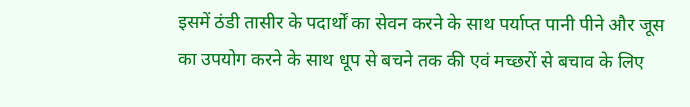इसमें ठंडी तासीर के पदार्थों का सेवन करने के साथ पर्याप्त पानी पीने और जूस का उपयोग करने के साथ धूप से बचने तक की एवं मच्छरों से बचाव के लिए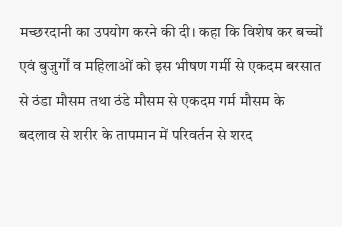मच्छरदानी का उपयोग करने की दी। कहा कि विशेष कर बच्चों एवं बुजुर्गों व महिलाओं को इस भीषण गर्मी से एकदम बरसात से ठंडा मौसम तथा ठंडे मौसम से एकदम गर्म मौसम के बदलाव से शरीर के तापमान में परिवर्तन से शरद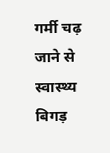गर्मी चढ़ जाने से स्वास्थ्य बिगड़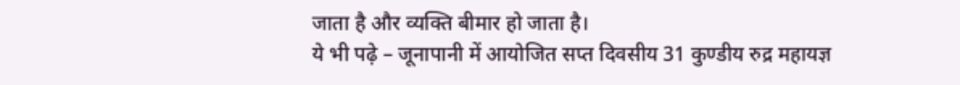जाता है और व्यक्ति बीमार हो जाता है।
ये भी पढ़े – जूनापानी में आयोजित सप्त दिवसीय 31 कुण्डीय रुद्र महायज्ञ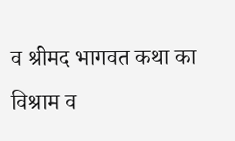व श्रीमद भागवत कथा का विश्राम व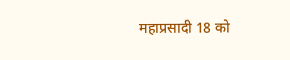महाप्रसादी 18 को